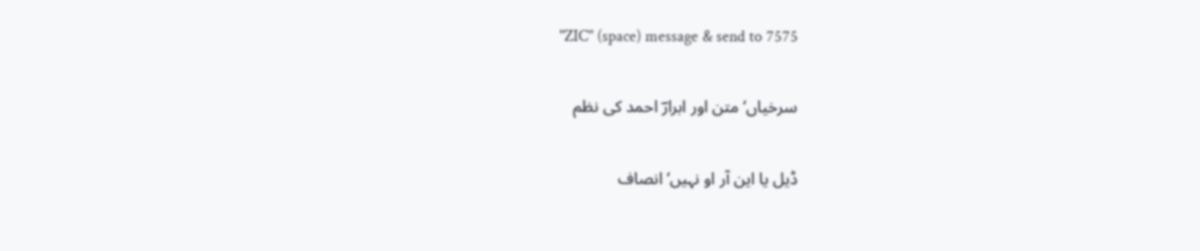"ZIC" (space) message & send to 7575

سرخیاں‘ متن اور ابرارؔ احمد کی نظم

ڈیل یا این آر او نہیں‘ انصاف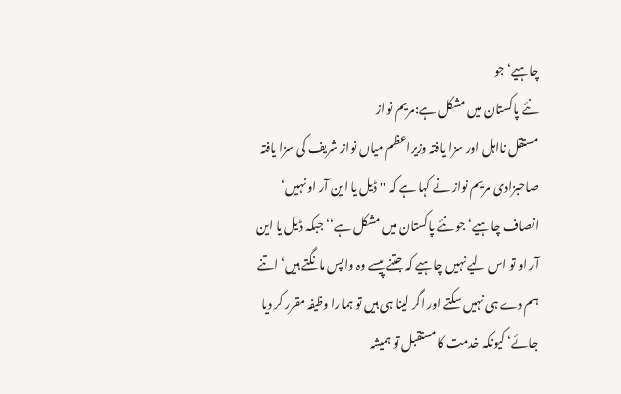چاہیے‘ جو
نئے پاکستان میں مشکل ہے:مریم نواز
مستقل نااہل اور سزا یافتہ وزیراعظم میاں نواز شریف کی سزا یافتہ صاحبزادی مریم نواز نے کہا ہے کہ ''ڈیل یا این آر او نہیں‘ انصاف چاہیے‘ جو نئے پاکستان میں مشکل ہے‘‘ جبکہ ڈیل یا این آر او تو اس لیے نہیں چاہیے کہ جتنے پیسے وہ واپس مانگتے ہیں‘ اتنے ہم دے ہی نہیں سکتے اور اگر لینا ہی ہیں تو ہمارا وظیفہ مقرر کر دیا جائے‘ کیونکہ خدمت کا مستقبل تو ہمیشہ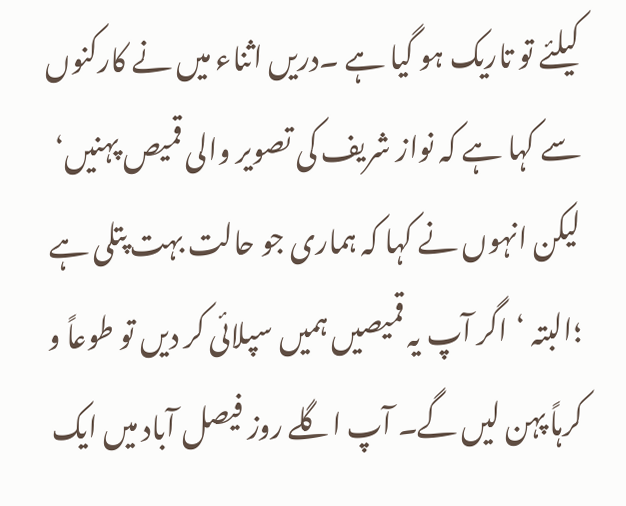کیلئے تو تاریک ہو گیا ہے ۔دریں اثناء میں نے کارکنوں سے کہا ہے کہ نواز شریف کی تصویر والی قمیص پہنیں‘ لیکن انہوں نے کہا کہ ہماری جو حالت بہت پتلی ہے ؛البتہ ‘اگر آپ یہ قمیصیں ہمیں سپلائی کر دیں تو طوعاً و کرہاً پہن لیں گے۔ آپ اگلے روز فیصل آباد میں ایک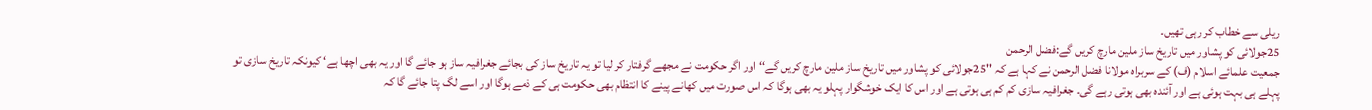ریلی سے خطاب کر رہی تھیں۔
25جولائی کو پشاور میں تاریخ ساز ملین مارچ کریں گے:فضل الرحمن
جمعیت علمائے اسلام (ف) کے سربراہ مولانا فضل الرحمن نے کہا ہے کہ ''25جولائی کو پشاور میں تاریخ ساز ملین مارچ کریں گے‘‘ اور اگر حکومت نے مجھے گرفتار کر لیا تو یہ تاریخ ساز کی بجائے جغرافیہ ساز ہو جائے گا اور یہ بھی اچھا ہے‘ کیونکہ تاریخ سازی تو پہلے ہی بہت ہوئی ہے اور آئندہ بھی ہوتی رہے گی۔ جغرافیہ سازی کم کم ہی ہوتی ہے اور اس کا ایک خوشگوار پہلو یہ بھی ہوگا کہ اس صورت میں کھانے پینے کا انتظام بھی حکومت ہی کے ذمے ہوگا اور اسے لگ پتا جائے گا کہ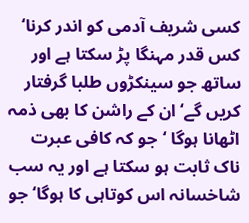کسی شریف آدمی کو اندر کرنا‘ کس قدر مہنگا پڑ سکتا ہے اور ساتھ جو سینکڑوں طلبا گرفتار کریں گے‘ ان کے راشن کا بھی ذمہ اٹھانا ہوگا ‘جو کہ کافی عبرت ناک ثابت ہو سکتا ہے اور یہ سب شاخسانہ اس کوتاہی کا ہوگا‘ جو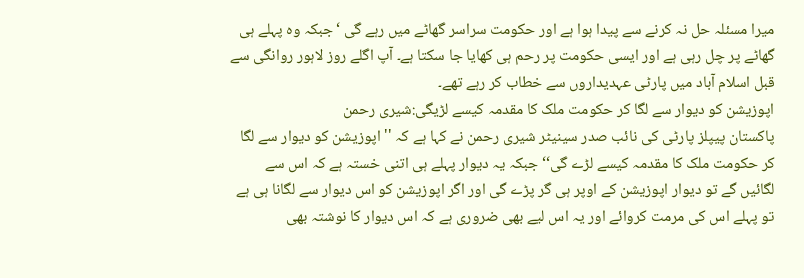میرا مسئلہ حل نہ کرنے سے پیدا ہوا ہے اور حکومت سراسر گھاٹے میں رہے گی ‘جبکہ وہ پہلے ہی گھاٹے پر چل رہی ہے اور ایسی حکومت پر رحم ہی کھایا جا سکتا ہے۔ آپ اگلے روز لاہور روانگی سے قبل اسلام آباد میں پارٹی عہدیداروں سے خطاب کر رہے تھے۔
اپوزیشن کو دیوار سے لگا کر حکومت ملک کا مقدمہ کیسے لڑیگی:شیری رحمن
پاکستان پیپلز پارٹی کی نائب صدر سینیٹر شیری رحمن نے کہا ہے کہ ''اپوزیشن کو دیوار سے لگا کر حکومت ملک کا مقدمہ کیسے لڑے گی‘‘ جبکہ یہ دیوار پہلے ہی اتنی خستہ ہے کہ اس سے لگائیں گے تو دیوار اپوزیشن کے اوپر ہی گر پڑے گی اور اگر اپوزیشن کو اس دیوار سے لگانا ہی ہے تو پہلے اس کی مرمت کروائے اور یہ اس لیے بھی ضروری ہے کہ اس دیوار کا نوشتہ بھی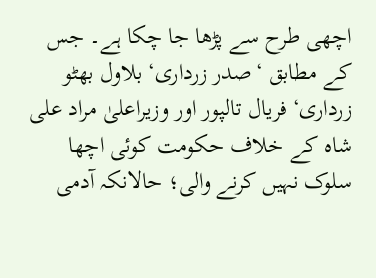اچھی طرح سے پڑھا جا چکا ہے۔ جس کے مطابق ‘صدر زرداری‘ بلاول بھٹو زرداری‘ فریال تالپور اور وزیراعلیٰ مراد علی شاہ کے خلاف حکومت کوئی اچھا سلوک نہیں کرنے والی؛ حالانکہ آدمی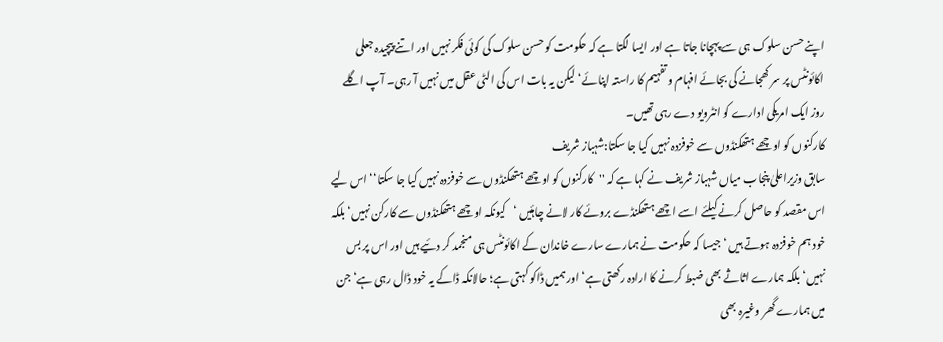اپنے حسن سلوک ہی سے پہچانا جاتا ہے اور ایسا لگتا ہے کہ حکومت کو حسن سلوک کی کوئی فکر نہیں اور اتنے پیچیدہ جعلی اکائونٹس پر سر کھجانے کی بجائے افہام و تفہیم کا راستہ اپنائے‘ لیکن یہ بات اس کی الٹی عقل میں نہیں آ رہی۔ آپ اگلے روز ایک امریکی ادارے کو انٹرویو دے رہی تھیں۔
کارکنوں کو اوچھے ہتھکنڈوں سے خوفزدہ نہیں کیا جا سکتا:شہباز شریف
سابق وزیراعلیٰ پنجاب میاں شہباز شریف نے کہا ہے کہ ''کارکنوں کو اوچھے ہتھکنڈوں سے خوفزدہ نہیں کیا جا سکتا‘‘ اس لیے اس مقصد کو حاصل کرنے کیلئے اسے اچھے ہتھکنڈے بروئے کار لانے چاہئیں ‘کیونکہ اوچھے ہتھکنڈوں سے کارکن نہیں‘ بلکہ خود ہم خوفزدہ ہوتے ہیں ‘جیسا کہ حکومت نے ہمارے سارے خاندان کے اکائونٹس ہی منجمد کر دئیے ہیں اور اس پر بس نہیں‘ بلکہ ہمارے اثاثے بھی ضبط کرنے کا ارادہ رکھتی ہے‘اور ہمیں ڈاکو کہتی ہے؛ حالانکہ ڈاکے یہ خود ڈال رہی ہے‘ جن میں ہمارے گھر وغیرہ بھی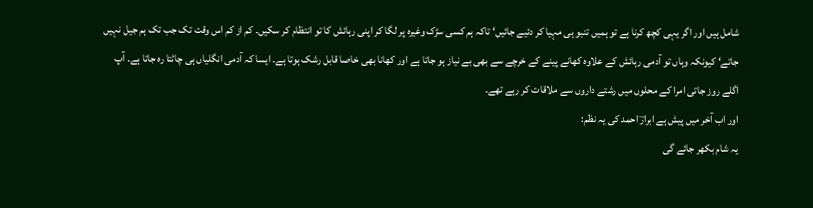شامل ہیں اور اگر یہی کچھ کرنا ہے تو ہمیں تنبو ہی مہیا کر دئیے جائیں‘ تاکہ ہم کسی سڑک وغیرہ پر لگا کر اپنی رہائش کا تو انتظام کر سکیں۔ کم از کم اس وقت تک جب تک ہم جیل نہیں جاتے‘ کیونکہ وہاں تو آدمی رہائش کے علاوہ کھانے پینے کے خرچے سے بھی بے نیاز ہو جاتا ہے اور کھانا بھی خاصا قابل رشک ہوتا ہے۔ ایسا کہ آدمی انگلیاں ہی چاٹتا رہ جاتا ہے۔ آپ اگلے روز جاتی امرا کے محلوں میں رشتے داروں سے ملاقات کر رہے تھے۔
اور اب آخر میں پیش ہے ابرارؔ احمد کی یہ نظم:
یہ شام بکھر جائے گی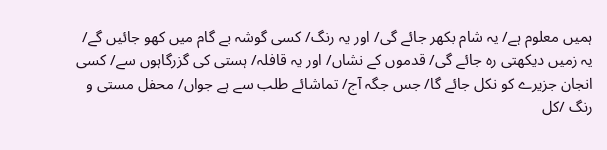ہمیں معلوم ہے/ یہ شام بکھر جائے گی/ اور یہ رنگ/ کسی گوشہ بے گام میں کھو جائیں گے/ یہ زمیں دیکھتی رہ جائے گی/ قدموں کے نشاں/ اور یہ قافلہ/ ہستی کی گزرگاہوں سے/ کسی انجان جزیرے کو نکل جائے گا/ جس جگہ آج/ تماشائے طلب سے ہے جواں/ محفل مستی و رنگ /کل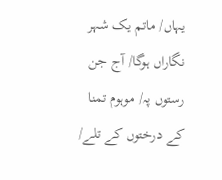یہاں/ ماتم یک شہر نگاراں ہوگا/ آج جن رستوں پہ/ موہوم تمنا کے درختوں کے تلے/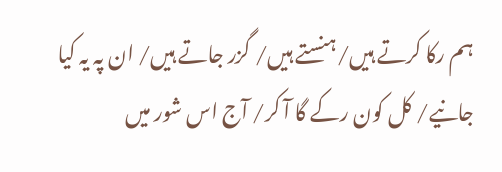ہم رکا کرتے ہیں/ہنستے ہیں/ گزر جاتے ہیں/ ان پہ یہ کیا جانیے/ کل کون رکے گا آ کر/ آج اس شور میں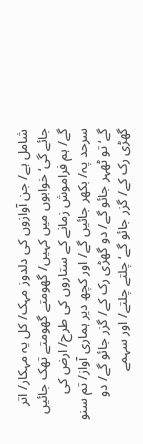شامل ہے/ جن آوازوں کی دلدوز مہک/ کل یہ مہکار/ اتر جائے گی‘ خوابوں میں کہیں/ گھومتے گھومتے تھک جائیں گے/ ہم فراموش زمانے کے ستاروں کی طرح/ ارض کی سرحد پہ/ بکھر جائیں گے/ اور کچھ دیر ہماری آواز/ تم سنو گے‘ تو ٹھہر جائو گے/ دو گھڑی رک کے/ گزر جائو گے/ دو گھڑی رک کے/ گزر جائو گے‘ چلتے چلتے/ اور سہمے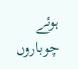ہوئے چوباروں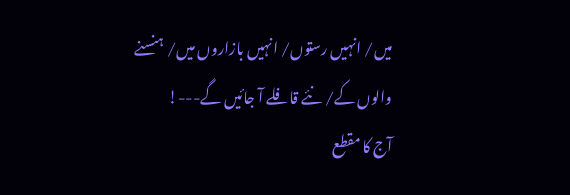میں/ انہیں رستوں/ انہیں بازاروں میں/ ہنسنے والوں کے/ نئے قافلے آ جائیں گے---!
آج کا مقطع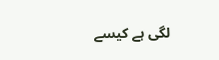لگی ہے کیسے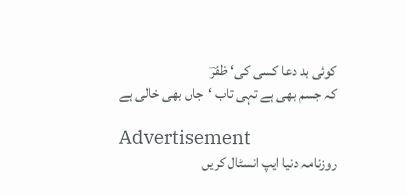کوئی بد دعا کسی کی‘ ظفرؔ
کہ جسم بھی ہے تہی تاب ‘جاں بھی خالی ہے

Advertisement
روزنامہ دنیا ایپ انسٹال کریں